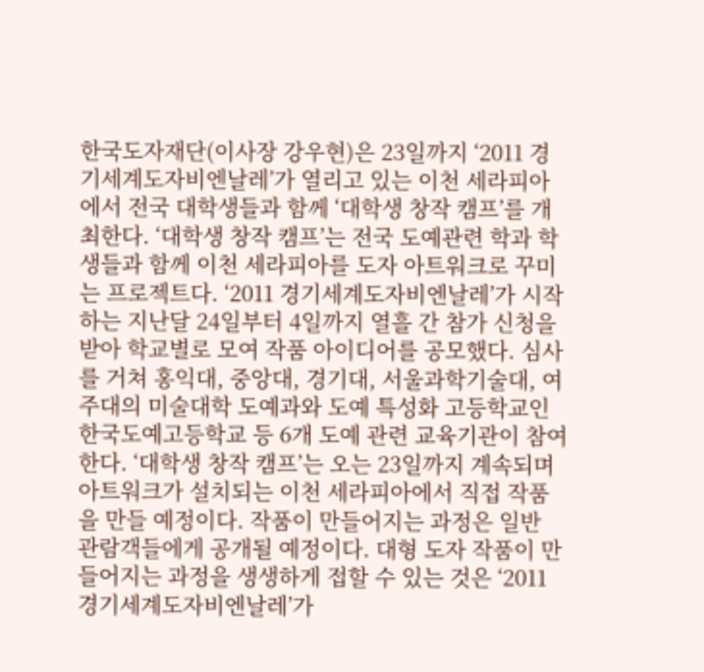한국도자재단(이사장 강우현)은 23일까지 ‘2011 경기세계도자비엔날레’가 열리고 있는 이천 세라피아에서 전국 대학생들과 함께 ‘대학생 창작 캠프’를 개최한다. ‘대학생 창작 캠프’는 전국 도예관련 학과 학생들과 함께 이천 세라피아를 도자 아트워크로 꾸미는 프로젝트다. ‘2011 경기세계도자비엔날레’가 시작하는 지난달 24일부터 4일까지 열흘 간 참가 신청을 받아 학교별로 모여 작품 아이디어를 공모했다. 심사를 거쳐 홍익대, 중앙대, 경기대, 서울과학기술대, 여주대의 미술대학 도예과와 도예 특성화 고등학교인 한국도예고등학교 등 6개 도예 관련 교육기관이 참여한다. ‘대학생 창작 캠프’는 오는 23일까지 계속되며 아트워크가 설치되는 이천 세라피아에서 직접 작품을 만들 예정이다. 작품이 만들어지는 과정은 일반 관람객들에게 공개될 예정이다. 대형 도자 작품이 만들어지는 과정을 생생하게 접할 수 있는 것은 ‘2011 경기세계도자비엔날레’가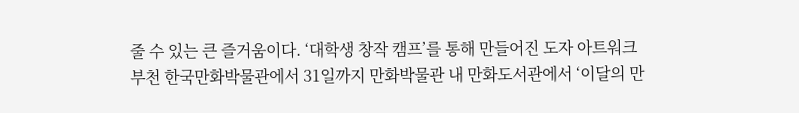줄 수 있는 큰 즐거움이다. ‘대학생 창작 캠프’를 통해 만들어진 도자 아트워크
부천 한국만화박물관에서 31일까지 만화박물관 내 만화도서관에서 ‘이달의 만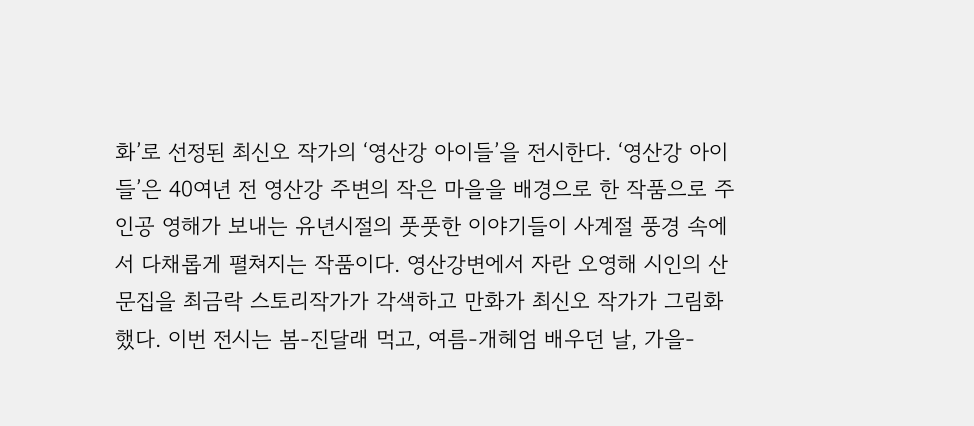화’로 선정된 최신오 작가의 ‘영산강 아이들’을 전시한다. ‘영산강 아이들’은 40여년 전 영산강 주변의 작은 마을을 배경으로 한 작품으로 주인공 영해가 보내는 유년시절의 풋풋한 이야기들이 사계절 풍경 속에서 다채롭게 펼쳐지는 작품이다. 영산강변에서 자란 오영해 시인의 산문집을 최금락 스토리작가가 각색하고 만화가 최신오 작가가 그림화 했다. 이번 전시는 봄-진달래 먹고, 여름-개헤엄 배우던 날, 가을-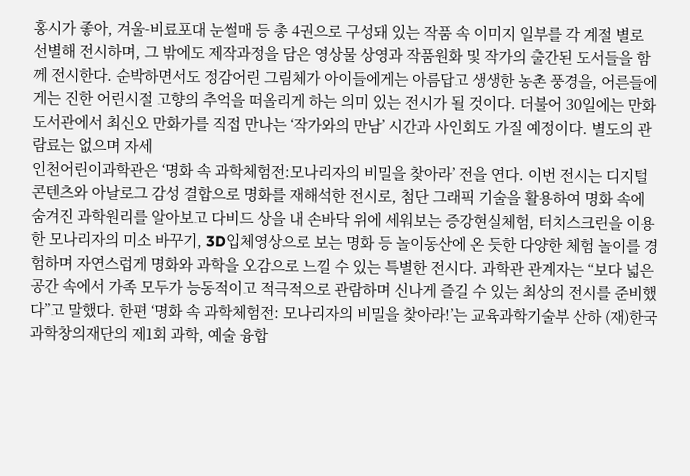홍시가 좋아, 겨울-비료포대 눈썰매 등 총 4권으로 구성돼 있는 작품 속 이미지 일부를 각 계절 별로 선별해 전시하며, 그 밖에도 제작과정을 담은 영상물 상영과 작품원화 및 작가의 출간된 도서들을 함께 전시한다. 순박하면서도 정감어린 그림체가 아이들에게는 아름답고 생생한 농촌 풍경을, 어른들에게는 진한 어린시절 고향의 추억을 떠올리게 하는 의미 있는 전시가 될 것이다. 더불어 30일에는 만화도서관에서 최신오 만화가를 직접 만나는 ‘작가와의 만남’ 시간과 사인회도 가질 예정이다. 별도의 관람료는 없으며 자세
인천어린이과학관은 ‘명화 속 과학체험전:모나리자의 비밀을 찾아라’ 전을 연다. 이번 전시는 디지털 콘텐츠와 아날로그 감성 결합으로 명화를 재해석한 전시로, 첨단 그래픽 기술을 활용하여 명화 속에 숨겨진 과학원리를 알아보고 다비드 상을 내 손바닥 위에 세워보는 증강현실체험, 터치스크린을 이용한 모나리자의 미소 바꾸기, 3D입체영상으로 보는 명화 등 놀이동산에 온 듯한 다양한 체험 놀이를 경험하며 자연스럽게 명화와 과학을 오감으로 느낄 수 있는 특별한 전시다. 과학관 관계자는 “보다 넓은 공간 속에서 가족 모두가 능동적이고 적극적으로 관람하며 신나게 즐길 수 있는 최상의 전시를 준비했다”고 말했다. 한편 ‘명화 속 과학체험전: 모나리자의 비밀을 찾아라!’는 교육과학기술부 산하 (재)한국과학창의재단의 제1회 과학, 예술 융합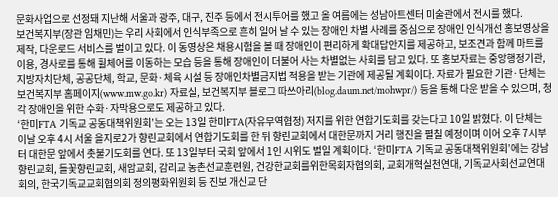문화사업으로 선정돼 지난해 서울과 광주, 대구, 진주 등에서 전시투어를 했고 올 여름에는 성남아트센터 미술관에서 전시를 했다.
보건복지부(장관 임채민)는 우리 사회에서 인식부족으로 흔히 일어 날 수 있는 장애인 차별 사례를 중심으로 장애인 인식개선 홍보영상을 제작, 다운로드 서비스를 벌이고 있다. 이 동영상은 채용시험을 볼 때 장애인이 편리하게 확대답안지를 제공하고, 보조견과 함께 마트를 이용, 경사로를 통해 휠체어를 이동하는 모습 등을 통해 장애인이 더불어 사는 차별없는 사회를 담고 있다. 또 홍보자료는 중앙행정기관, 지방자치단체, 공공단체, 학교, 문화·체육 시설 등 장애인차별금지법 적용을 받는 기관에 제공될 계획이다. 자료가 필요한 기관·단체는 보건복지부 홈페이지(www.mw.go.kr) 자료실, 보건복지부 블로그 따쓰아리(blog.daum.net/mohwpr/) 등을 통해 다운 받을 수 있으며, 청각 장애인을 위한 수화·자막용으로도 제공하고 있다.
‘한미FTA 기독교 공동대책위원회’는 오는 13일 한미FTA(자유무역협정) 저지를 위한 연합기도회를 갖는다고 10일 밝혔다. 이 단체는 이날 오후 4시 서울 을지로2가 향린교회에서 연합기도회를 한 뒤 향린교회에서 대한문까지 거리 행진을 펼칠 예정이며 이어 오후 7시부터 대한문 앞에서 촛불기도회를 연다. 또 13일부터 국회 앞에서 1인 시위도 벌일 계획이다. ‘한미FTA 기독교 공동대책위원회’에는 강남향린교회, 들꽃향린교회, 새암교회, 감리교 농촌선교훈련원, 건강한교회를위한목회자협의회, 교회개혁실천연대, 기독교사회선교연대회의, 한국기독교교회협의회 정의평화위원회 등 진보 개신교 단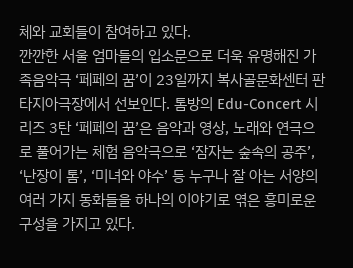체와 교회들이 참여하고 있다.
깐깐한 서울 엄마들의 입소문으로 더욱 유명해진 가족음악극 ‘페페의 꿈’이 23일까지 복사골문화센터 판타지아극장에서 선보인다. 톰방의 Edu-Concert 시리즈 3탄 ‘페페의 꿈’은 음악과 영상, 노래와 연극으로 풀어가는 체험 음악극으로 ‘잠자는 숲속의 공주’, ‘난장이 톰’, ‘미녀와 야수’ 등 누구나 잘 아는 서양의 여러 가지 동화들을 하나의 이야기로 엮은 흥미로운 구성을 가지고 있다.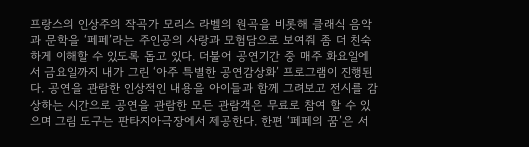프랑스의 인상주의 작곡가 모리스 라벨의 원곡을 비롯해 클래식 음악과 문학을 ‘페페’라는 주인공의 사랑과 모험담으로 보여줘 좀 더 친숙하게 이해할 수 있도록 돕고 있다. 더불어 공연기간 중 매주 화요일에서 금요일까지 내가 그린 ‘아주 특별한 공연감상화’ 프로그램이 진행된다. 공연을 관람한 인상적인 내용을 아이들과 함께 그려보고 전시를 감상하는 시간으로 공연을 관람한 모든 관람객은 무료로 참여 할 수 있으며 그림 도구는 판타지아극장에서 제공한다. 한편 ‘페페의 꿈’은 서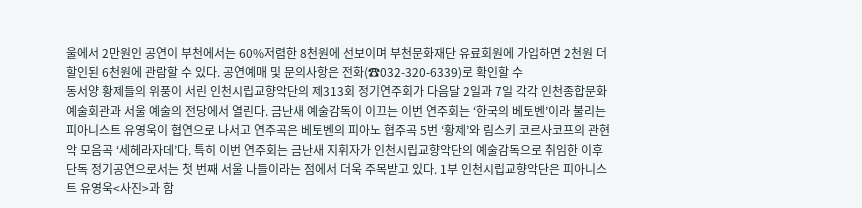울에서 2만원인 공연이 부천에서는 60%저렴한 8천원에 선보이며 부천문화재단 유료회원에 가입하면 2천원 더 할인된 6천원에 관람할 수 있다. 공연예매 및 문의사항은 전화(☎032-320-6339)로 확인할 수
동서양 황제들의 위풍이 서린 인천시립교향악단의 제313회 정기연주회가 다음달 2일과 7일 각각 인천종합문화예술회관과 서울 예술의 전당에서 열린다. 금난새 예술감독이 이끄는 이번 연주회는 ‘한국의 베토벤’이라 불리는 피아니스트 유영욱이 협연으로 나서고 연주곡은 베토벤의 피아노 협주곡 5번 ‘황제’와 림스키 코르사코프의 관현악 모음곡 ‘세헤라자데’다. 특히 이번 연주회는 금난새 지휘자가 인천시립교향악단의 예술감독으로 취임한 이후 단독 정기공연으로서는 첫 번째 서울 나들이라는 점에서 더욱 주목받고 있다. 1부 인천시립교향악단은 피아니스트 유영욱<사진>과 함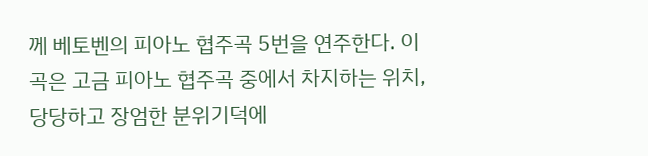께 베토벤의 피아노 협주곡 5번을 연주한다. 이 곡은 고금 피아노 협주곡 중에서 차지하는 위치, 당당하고 장엄한 분위기덕에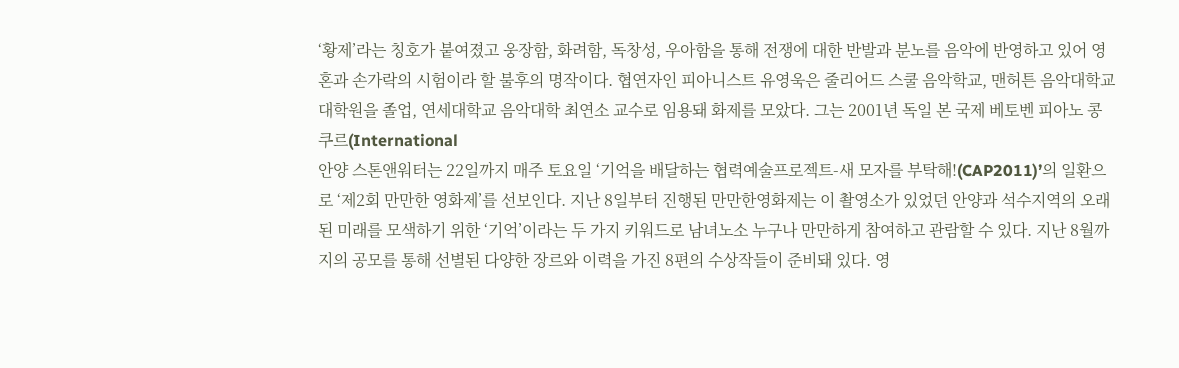‘황제’라는 칭호가 붙여졌고 웅장함, 화려함, 독창성, 우아함을 통해 전쟁에 대한 반발과 분노를 음악에 반영하고 있어 영혼과 손가락의 시험이라 할 불후의 명작이다. 협연자인 피아니스트 유영욱은 줄리어드 스쿨 음악학교, 맨허튼 음악대학교대학원을 졸업, 연세대학교 음악대학 최연소 교수로 임용돼 화제를 모았다. 그는 2001년 독일 본 국제 베토벤 피아노 콩쿠르(International
안양 스톤앤워터는 22일까지 매주 토요일 ‘기억을 배달하는 협력예술프로젝트-새 모자를 부탁해!(CAP2011)’의 일환으로 ‘제2회 만만한 영화제’를 선보인다. 지난 8일부터 진행된 만만한영화제는 이 촬영소가 있었던 안양과 석수지역의 오래된 미래를 모색하기 위한 ‘기억’이라는 두 가지 키워드로 남녀노소 누구나 만만하게 참여하고 관람할 수 있다. 지난 8월까지의 공모를 통해 선별된 다양한 장르와 이력을 가진 8편의 수상작들이 준비돼 있다. 영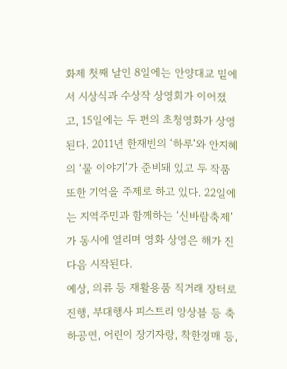화제 첫째 날인 8일에는 안양대교 밑에서 시상식과 수상작 상영회가 이어졌고, 15일에는 두 편의 초청영화가 상영된다. 2011년 한재빈의 ‘하루’와 안지혜의 ‘물 이야기’가 준비돼 있고 두 작품 또한 기억을 주제로 하고 있다. 22일에는 지역주민과 함께하는 ‘신바람축제’가 동시에 열리며 영화 상영은 해가 진 다음 시작된다.
예상, 의류 등 재활용품 직거래 장터로 진행, 부대행사 피스트리 앙상블 등 축하공연, 어린이 장기자랑, 착한경매 등,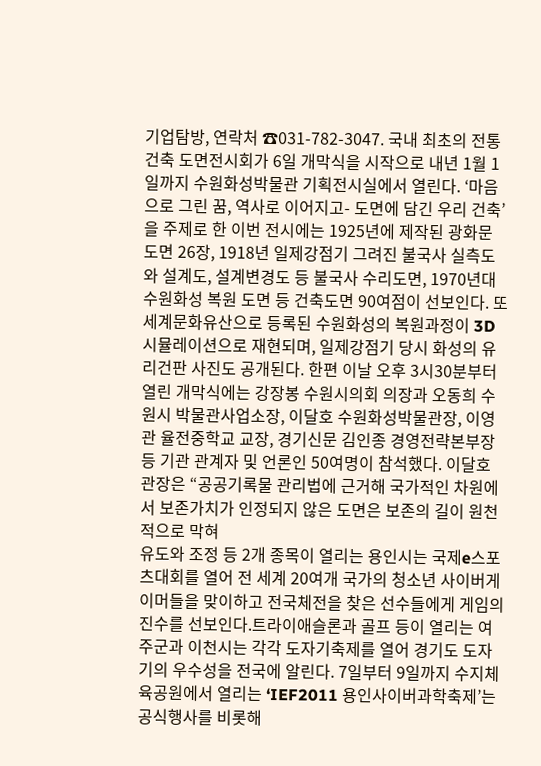기업탐방, 연락처 ☎031-782-3047. 국내 최초의 전통건축 도면전시회가 6일 개막식을 시작으로 내년 1월 1일까지 수원화성박물관 기획전시실에서 열린다. ‘마음으로 그린 꿈, 역사로 이어지고- 도면에 담긴 우리 건축’을 주제로 한 이번 전시에는 1925년에 제작된 광화문 도면 26장, 1918년 일제강점기 그려진 불국사 실측도와 설계도, 설계변경도 등 불국사 수리도면, 1970년대 수원화성 복원 도면 등 건축도면 90여점이 선보인다. 또 세계문화유산으로 등록된 수원화성의 복원과정이 3D 시뮬레이션으로 재현되며, 일제강점기 당시 화성의 유리건판 사진도 공개된다. 한편 이날 오후 3시30분부터 열린 개막식에는 강장봉 수원시의회 의장과 오동희 수원시 박물관사업소장, 이달호 수원화성박물관장, 이영관 율전중학교 교장, 경기신문 김인종 경영전략본부장 등 기관 관계자 및 언론인 50여명이 참석했다. 이달호 관장은 “공공기록물 관리법에 근거해 국가적인 차원에서 보존가치가 인정되지 않은 도면은 보존의 길이 원천적으로 막혀
유도와 조정 등 2개 종목이 열리는 용인시는 국제e스포츠대회를 열어 전 세계 20여개 국가의 청소년 사이버게이머들을 맞이하고 전국체전을 찾은 선수들에게 게임의 진수를 선보인다.트라이애슬론과 골프 등이 열리는 여주군과 이천시는 각각 도자기축제를 열어 경기도 도자기의 우수성을 전국에 알린다. 7일부터 9일까지 수지체육공원에서 열리는 ‘IEF2011 용인사이버과학축제’는 공식행사를 비롯해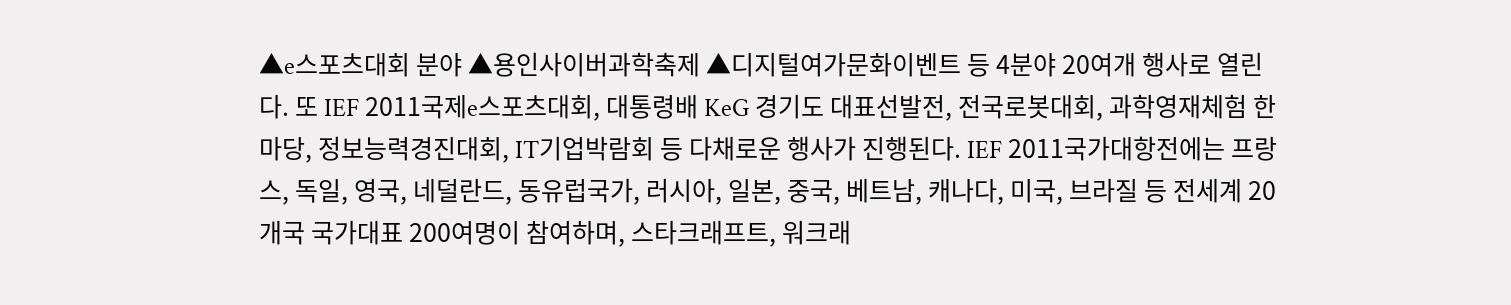▲e스포츠대회 분야 ▲용인사이버과학축제 ▲디지털여가문화이벤트 등 4분야 20여개 행사로 열린다. 또 IEF 2011국제e스포츠대회, 대통령배 KeG 경기도 대표선발전, 전국로봇대회, 과학영재체험 한마당, 정보능력경진대회, IT기업박람회 등 다채로운 행사가 진행된다. IEF 2011국가대항전에는 프랑스, 독일, 영국, 네덜란드, 동유럽국가, 러시아, 일본, 중국, 베트남, 캐나다, 미국, 브라질 등 전세계 20개국 국가대표 200여명이 참여하며, 스타크래프트, 워크래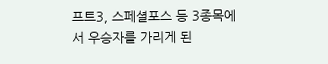프트3, 스페셜포스 등 3종목에서 우승자를 가리게 된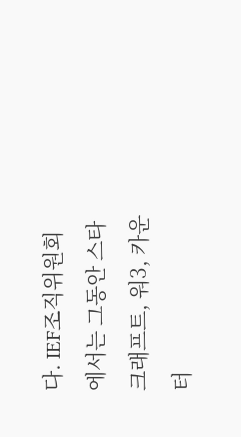다. IEF조직위원회에서는 그동안 스타크래프트, 워3, 카운터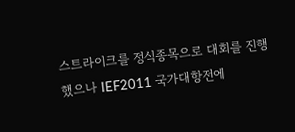스트라이크를 정식종목으로 대회를 진행했으나 IEF2011 국가대항전에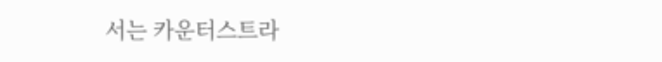서는 카운터스트라